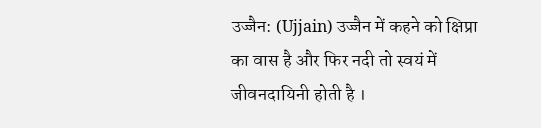उज्जैन: (Ujjain) उज्जैन में कहने को क्षिप्रा का वास है और फिर नदी तो स्वयं में जीवनदायिनी होती है ।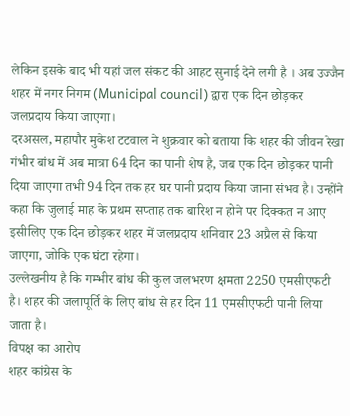लेकिन इसके बाद भी यहां जल संकट की आहट सुनाई देने लगी है । अब उज्जैन शहर में नगर निगम (Municipal council) द्वारा एक दिन छोड़कर जलप्रदाय किया जाएगा।
दरअसल, महापौर मुकेश टटवाल ने शुक्रवार को बताया कि शहर की जीवन रेखा गंभीर बांध में अब मात्रा 64 दिन का पानी शेष है, जब एक दिन छोड़कर पानी दिया जाएगा तभी 94 दिन तक हर घर पानी प्रदाय किया जाना संभव है। उन्होंने कहा कि जुलाई माह के प्रथम सप्ताह तक बारिश न होने पर दिक्कत न आए इसीलिए एक दिन छोड़कर शहर में जलप्रदाय शनिवार 23 अप्रैल से किया जाएगा, जोकि एक घंटा रहेगा।
उल्लेखनीय है कि गम्भीर बांध की कुल जलभरण क्षमता 2250 एमसीएफटी है। शहर की जलापूर्ति के लिए बांध से हर दिन 11 एमसीएफटी पानी लिया जाता है।
विपक्ष का आरोप
शहर कांग्रेस के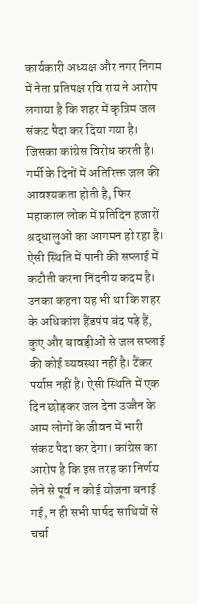कार्यकारी अध्यक्ष और नगर निगम में नेता प्रतिपक्ष रवि राय ने आरोप लगाया है कि शहर में कृत्रिम जल संकट पैदा कर दिया गया है। जिसका कांग्रेस विरोध करती है। गर्मी के दिनों में अतिरिक्त जल की आवश्यकता होती है, फिर महाकाल लोक में प्रतिदिन हजारों श्रद्धालुओं का आगमन हो रहा है। ऐसी स्थिति में पानी की सप्लाई में कटौती करना निंदनीय कदम है।
उनका कहना यह भी था कि शहर के अधिकांश हैंडपंप बंद पड़े हैं, कुए और बावड़ीओं से जल सप्लाई की कोई व्यवस्था नहीं है। टैंकर पर्याप्त नहीं है। ऐसी स्थिति में एक दिन छोड़कर जल देना उज्जैन के आम लोगों के जीवन में भारी संकट पैदा कर देगा। कांग्रेस का आरोप है कि इस तरह का निर्णय लेने से पूर्व न कोई योजना बनाई गई, न ही सभी पार्षद साथियों से चर्चा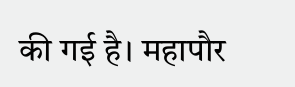की गई है। महापौर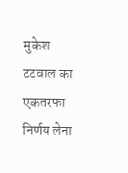मुकेश टटवाल का एकतरफा निर्णय लेना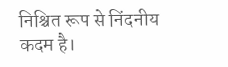निश्चित रूप से निंदनीय कदम है।